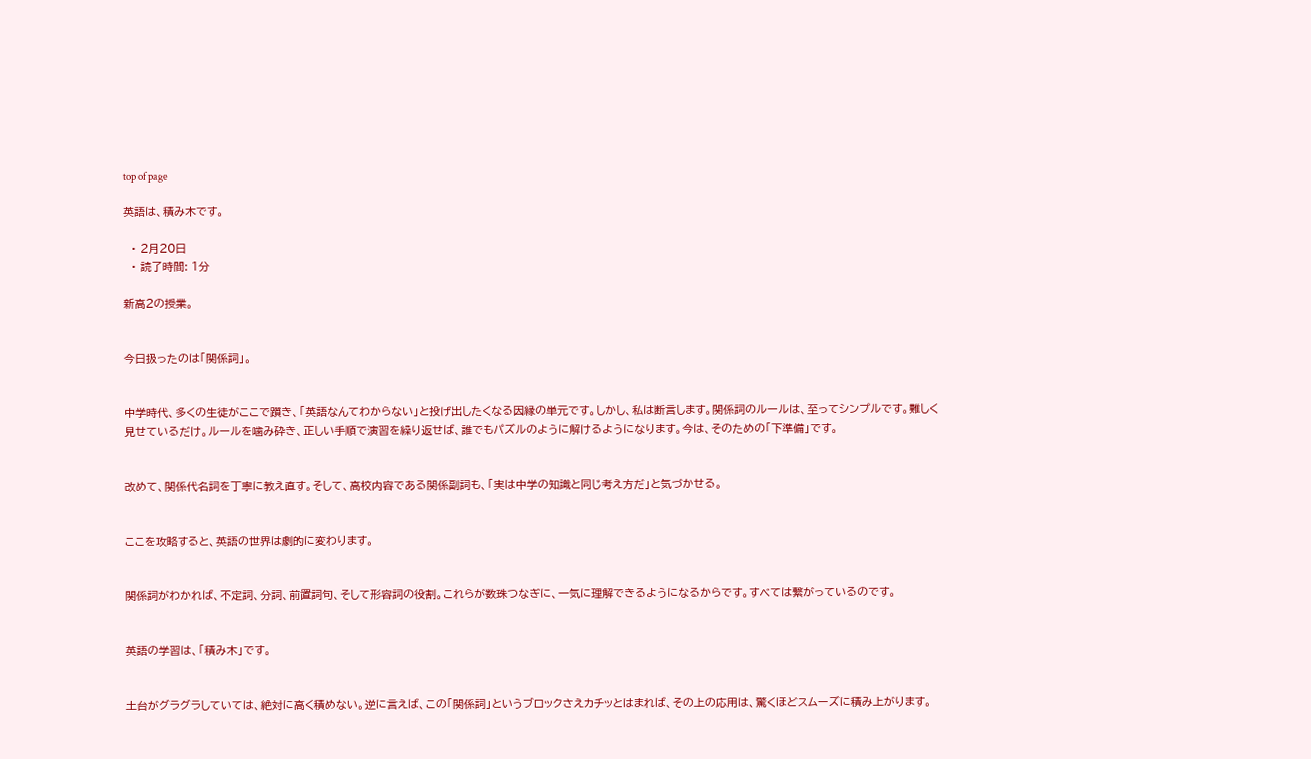top of page

英語は、積み木です。

  • 2月20日
  • 読了時間: 1分

新高2の授業。


今日扱ったのは「関係詞」。


中学時代、多くの生徒がここで躓き、「英語なんてわからない」と投げ出したくなる因縁の単元です。しかし、私は断言します。関係詞のルールは、至ってシンプルです。難しく見せているだけ。ルールを噛み砕き、正しい手順で演習を繰り返せば、誰でもパズルのように解けるようになります。今は、そのための「下準備」です。


改めて、関係代名詞を丁寧に教え直す。そして、高校内容である関係副詞も、「実は中学の知識と同じ考え方だ」と気づかせる。


ここを攻略すると、英語の世界は劇的に変わります。


関係詞がわかれば、不定詞、分詞、前置詞句、そして形容詞の役割。これらが数珠つなぎに、一気に理解できるようになるからです。すべては繋がっているのです。


英語の学習は、「積み木」です。


土台がグラグラしていては、絶対に高く積めない。逆に言えば、この「関係詞」というブロックさえカチッとはまれば、その上の応用は、驚くほどスムーズに積み上がります。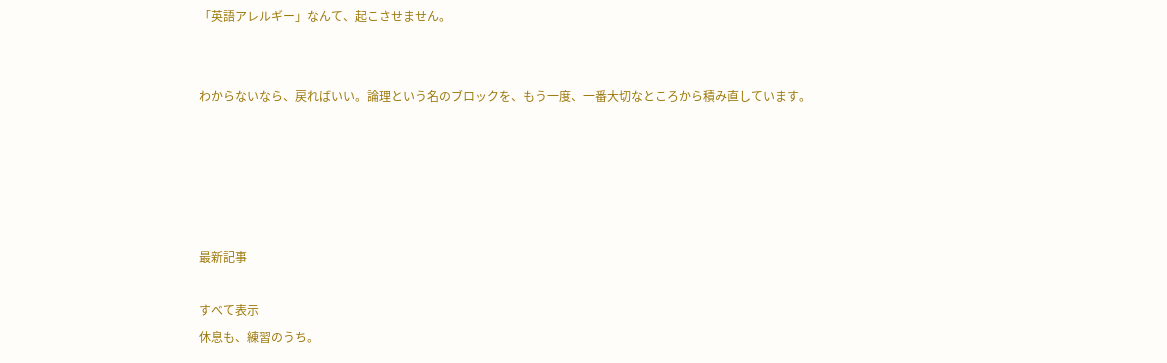「英語アレルギー」なんて、起こさせません。


わからないなら、戻ればいい。論理という名のブロックを、もう一度、一番大切なところから積み直しています。





最新記事

すべて表示
休息も、練習のうち。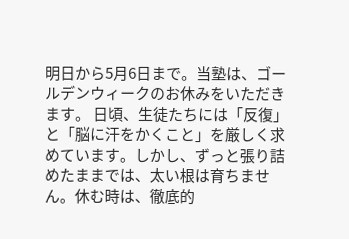明日から5月6日まで。当塾は、ゴールデンウィークのお休みをいただきます。 日頃、生徒たちには「反復」と「脳に汗をかくこと」を厳しく求めています。しかし、ずっと張り詰めたままでは、太い根は育ちません。休む時は、徹底的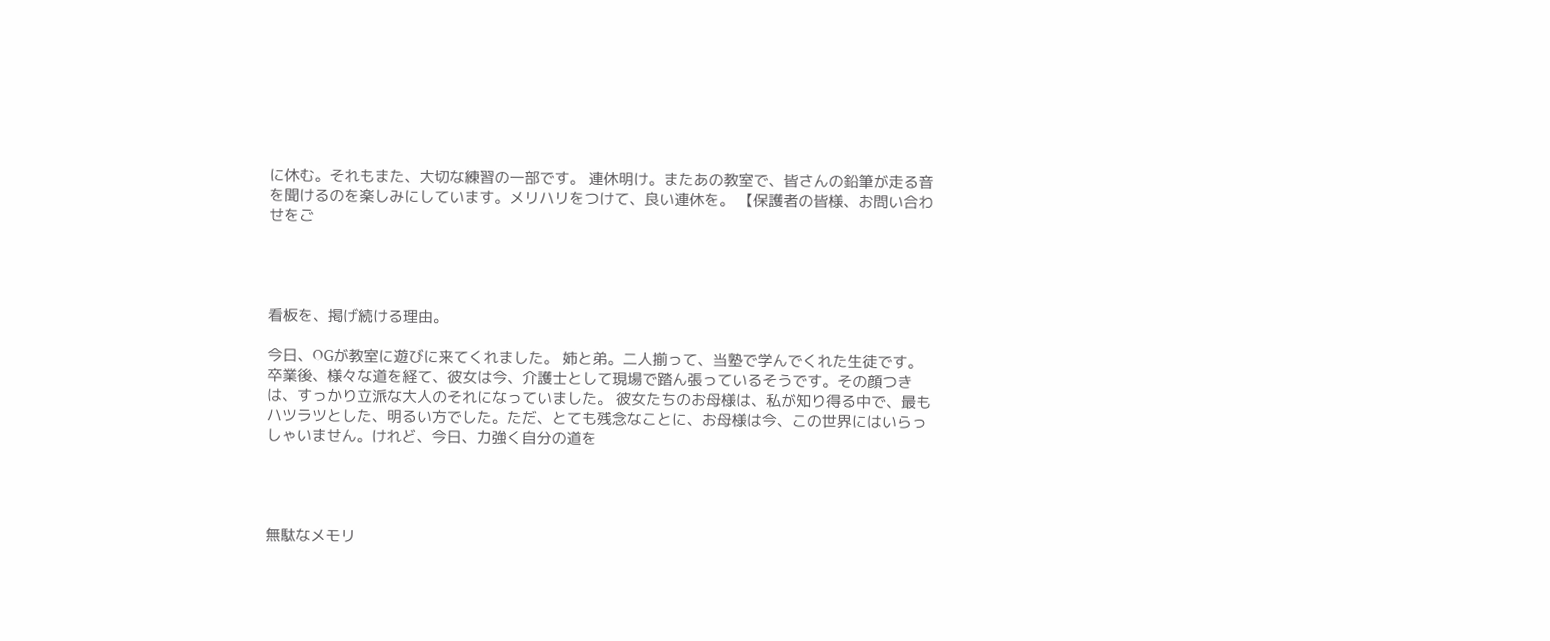に休む。それもまた、大切な練習の一部です。 連休明け。またあの教室で、皆さんの鉛筆が走る音を聞けるのを楽しみにしています。メリハリをつけて、良い連休を。 【保護者の皆様、お問い合わせをご




看板を、掲げ続ける理由。

今日、OGが教室に遊びに来てくれました。 姉と弟。二人揃って、当塾で学んでくれた生徒です。 卒業後、様々な道を経て、彼女は今、介護士として現場で踏ん張っているそうです。その顔つきは、すっかり立派な大人のそれになっていました。 彼女たちのお母様は、私が知り得る中で、最もハツラツとした、明るい方でした。ただ、とても残念なことに、お母様は今、この世界にはいらっしゃいません。けれど、今日、力強く自分の道を




無駄なメモリ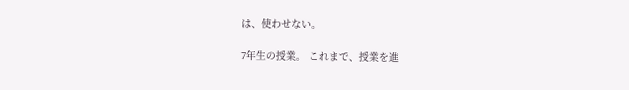は、使わせない。

7年生の授業。 これまで、授業を進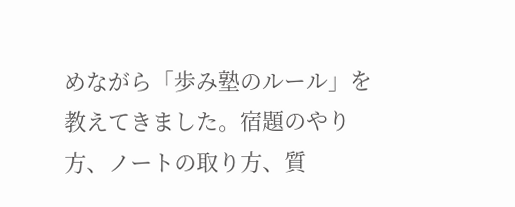めながら「歩み塾のルール」を教えてきました。宿題のやり方、ノートの取り方、質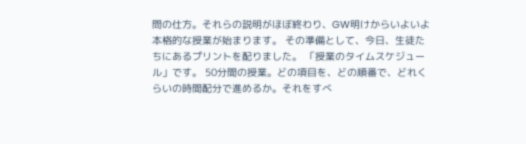問の仕方。それらの説明がほぼ終わり、GW明けからいよいよ本格的な授業が始まります。 その準備として、今日、生徒たちにあるプリントを配りました。 「授業のタイムスケジュール」です。 50分間の授業。どの項目を、どの順番で、どれくらいの時間配分で進めるか。それをすべ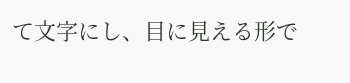て文字にし、目に見える形で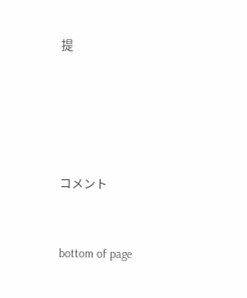提





コメント


bottom of page